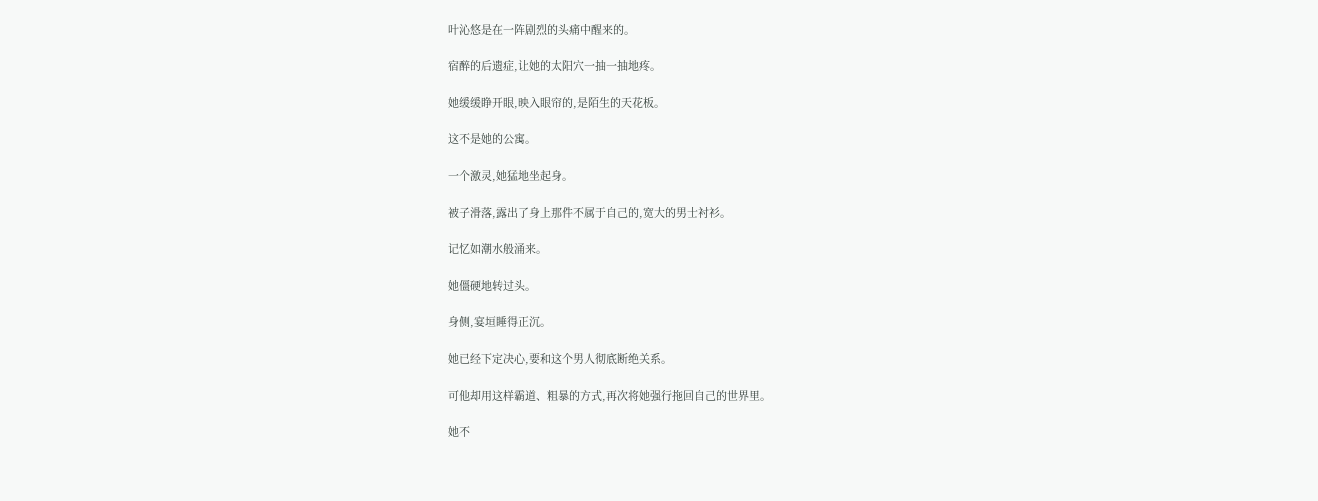叶沁悠是在一阵剧烈的头痛中醒来的。

宿醉的后遗症,让她的太阳穴一抽一抽地疼。

她缓缓睁开眼,映入眼帘的,是陌生的天花板。

这不是她的公寓。

一个激灵,她猛地坐起身。

被子滑落,露出了身上那件不属于自己的,宽大的男士衬衫。

记忆如潮水般涌来。

她僵硬地转过头。

身侧,宴垣睡得正沉。

她已经下定决心,要和这个男人彻底断绝关系。

可他却用这样霸道、粗暴的方式,再次将她强行拖回自己的世界里。

她不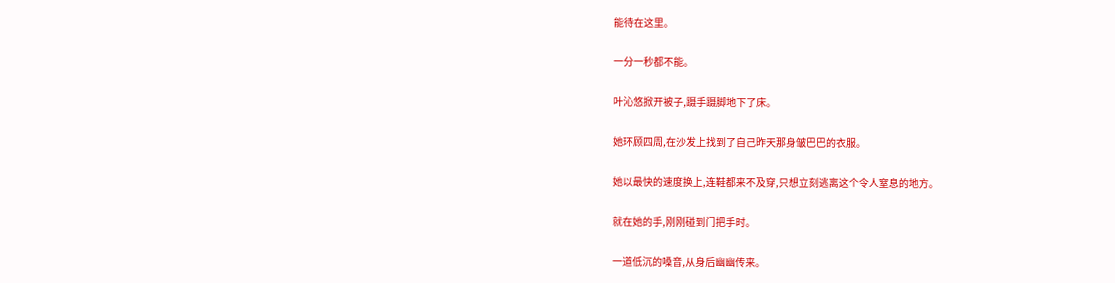能待在这里。

一分一秒都不能。

叶沁悠掀开被子,蹑手蹑脚地下了床。

她环顾四周,在沙发上找到了自己昨天那身皱巴巴的衣服。

她以最快的速度换上,连鞋都来不及穿,只想立刻逃离这个令人窒息的地方。

就在她的手,刚刚碰到门把手时。

一道低沉的嗓音,从身后幽幽传来。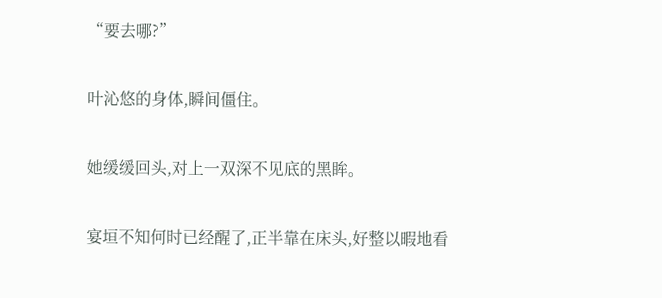“要去哪?”

叶沁悠的身体,瞬间僵住。

她缓缓回头,对上一双深不见底的黑眸。

宴垣不知何时已经醒了,正半靠在床头,好整以暇地看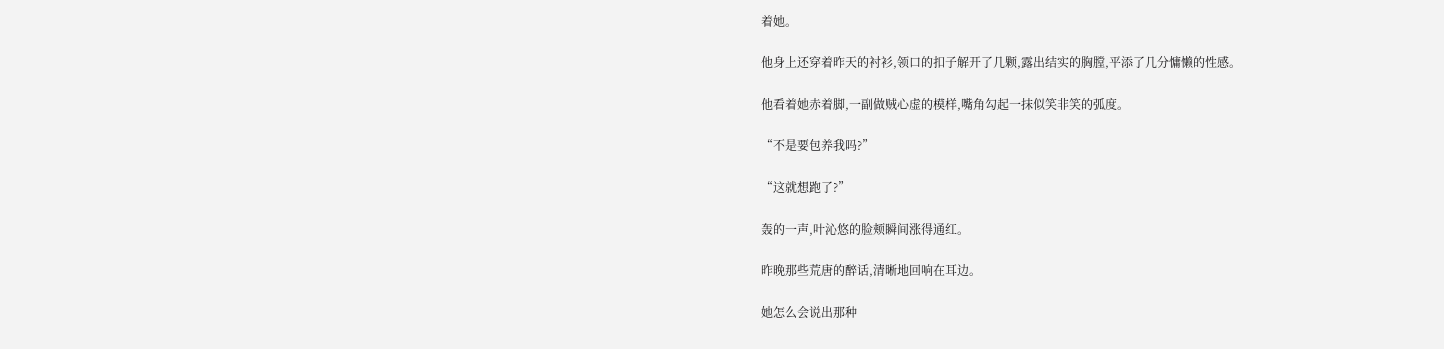着她。

他身上还穿着昨天的衬衫,领口的扣子解开了几颗,露出结实的胸膛,平添了几分慵懒的性感。

他看着她赤着脚,一副做贼心虚的模样,嘴角勾起一抹似笑非笑的弧度。

“不是要包养我吗?”

“这就想跑了?”

轰的一声,叶沁悠的脸颊瞬间涨得通红。

昨晚那些荒唐的醉话,清晰地回响在耳边。

她怎么会说出那种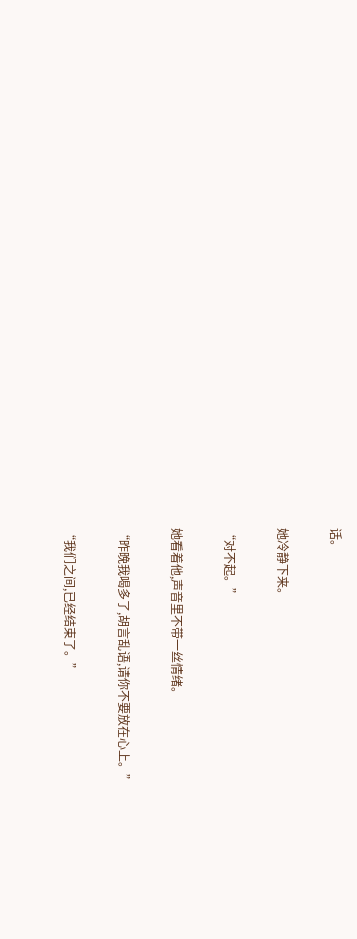话。

她冷静下来。

“对不起。”

她看着他,声音里不带一丝情绪。

“昨晚我喝多了,胡言乱语,请你不要放在心上。”

“我们之间,已经结束了。”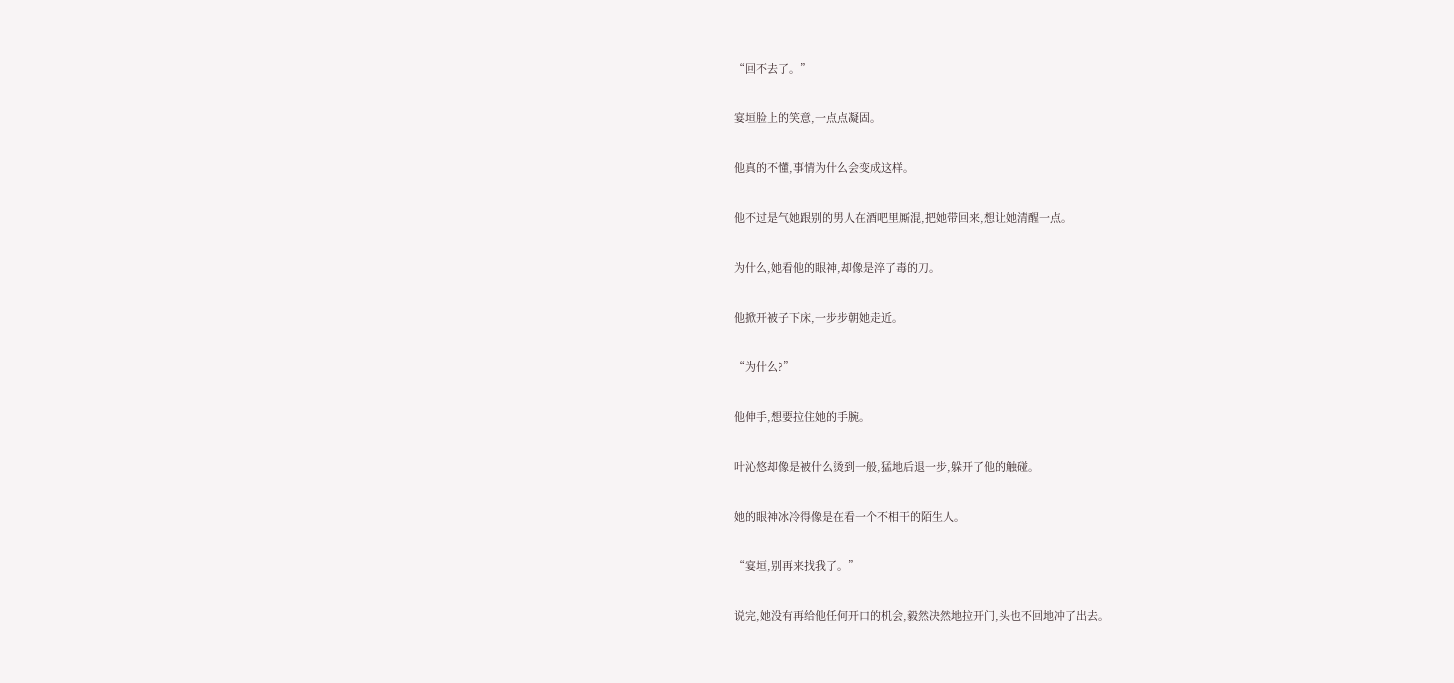“回不去了。”

宴垣脸上的笑意,一点点凝固。

他真的不懂,事情为什么会变成这样。

他不过是气她跟别的男人在酒吧里厮混,把她带回来,想让她清醒一点。

为什么,她看他的眼神,却像是淬了毒的刀。

他掀开被子下床,一步步朝她走近。

“为什么?”

他伸手,想要拉住她的手腕。

叶沁悠却像是被什么烫到一般,猛地后退一步,躲开了他的触碰。

她的眼神冰冷得像是在看一个不相干的陌生人。

“宴垣,别再来找我了。”

说完,她没有再给他任何开口的机会,毅然决然地拉开门,头也不回地冲了出去。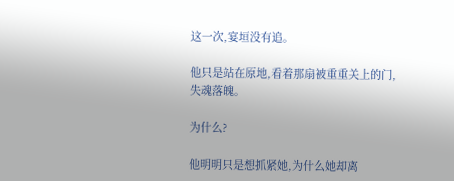这一次,宴垣没有追。

他只是站在原地,看着那扇被重重关上的门,失魂落魄。

为什么?

他明明只是想抓紧她,为什么她却离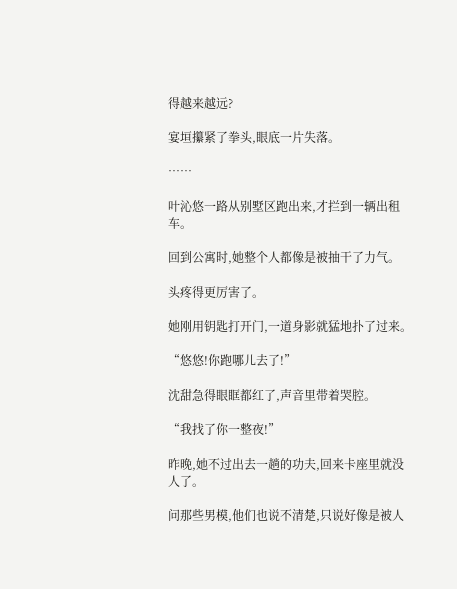得越来越远?

宴垣攥紧了拳头,眼底一片失落。

……

叶沁悠一路从别墅区跑出来,才拦到一辆出租车。

回到公寓时,她整个人都像是被抽干了力气。

头疼得更厉害了。

她刚用钥匙打开门,一道身影就猛地扑了过来。

“悠悠!你跑哪儿去了!”

沈甜急得眼眶都红了,声音里带着哭腔。

“我找了你一整夜!”

昨晚,她不过出去一趟的功夫,回来卡座里就没人了。

问那些男模,他们也说不清楚,只说好像是被人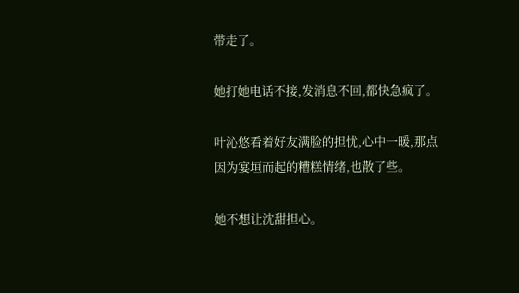带走了。

她打她电话不接,发消息不回,都快急疯了。

叶沁悠看着好友满脸的担忧,心中一暖,那点因为宴垣而起的糟糕情绪,也散了些。

她不想让沈甜担心。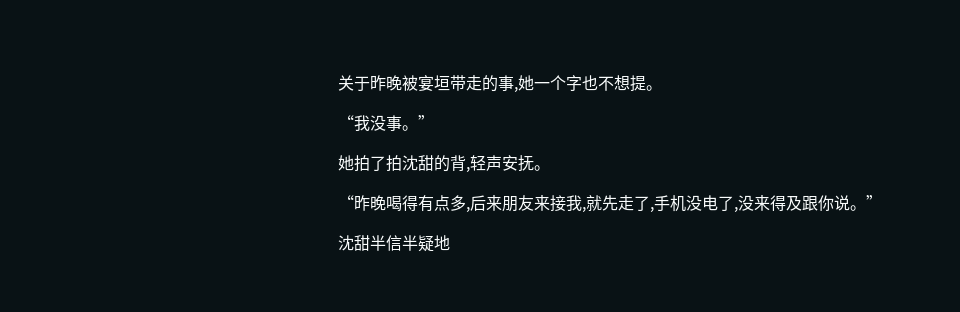关于昨晚被宴垣带走的事,她一个字也不想提。

“我没事。”

她拍了拍沈甜的背,轻声安抚。

“昨晚喝得有点多,后来朋友来接我,就先走了,手机没电了,没来得及跟你说。”

沈甜半信半疑地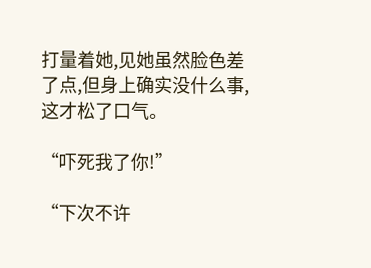打量着她,见她虽然脸色差了点,但身上确实没什么事,这才松了口气。

“吓死我了你!”

“下次不许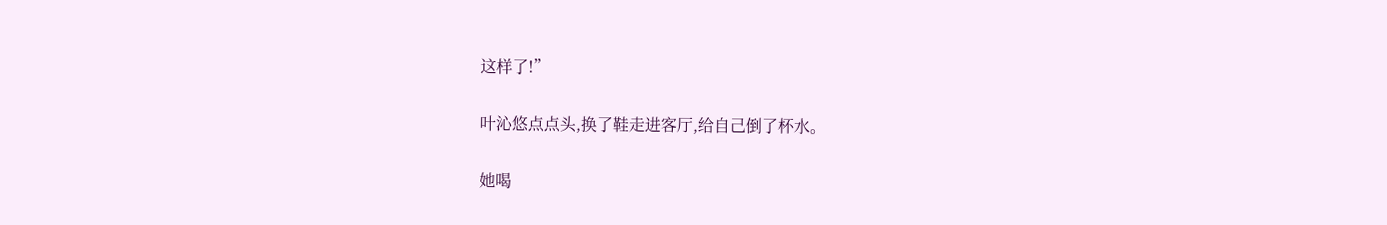这样了!”

叶沁悠点点头,换了鞋走进客厅,给自己倒了杯水。

她喝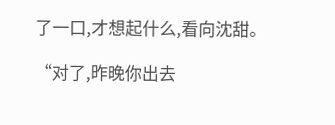了一口,才想起什么,看向沈甜。

“对了,昨晚你出去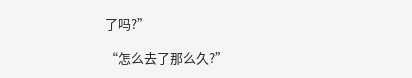了吗?”

“怎么去了那么久?”